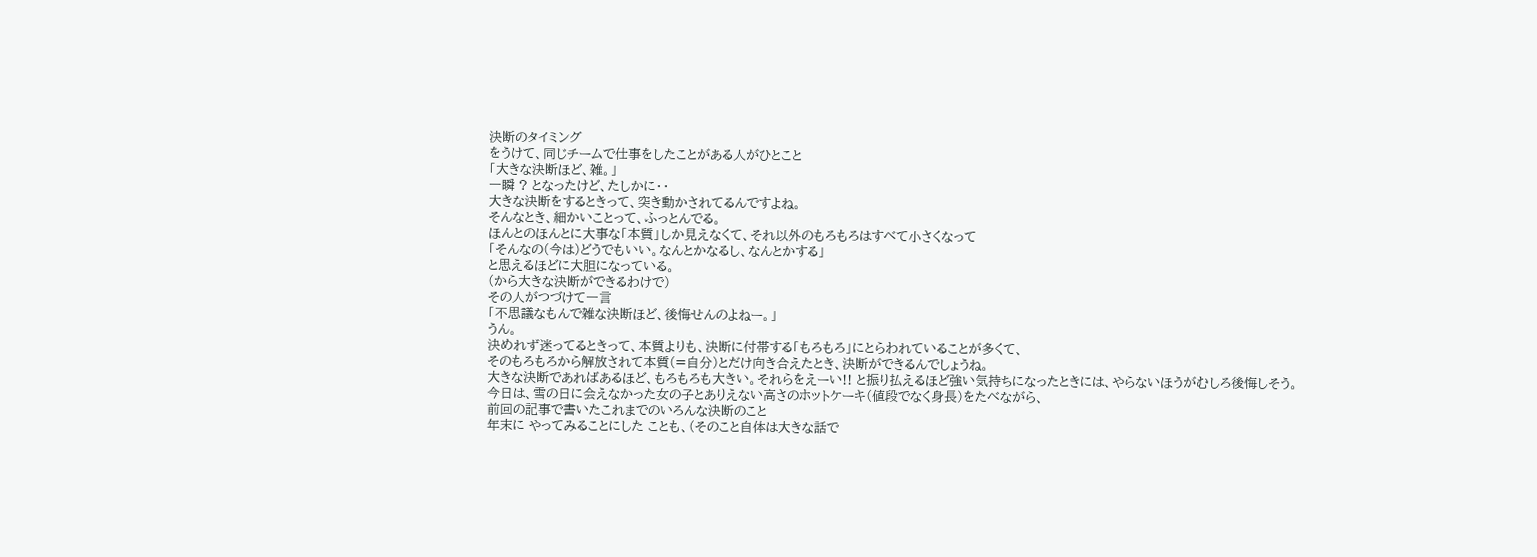決断のタイミング
をうけて、同じチームで仕事をしたことがある人がひとこと
「大きな決断ほど、雑。」
一瞬 ? となったけど、たしかに・・
大きな決断をするときって、突き動かされてるんですよね。
そんなとき、細かいことって、ふっとんでる。
ほんとのほんとに大事な「本質」しか見えなくて、それ以外のもろもろはすべて小さくなって
「そんなの(今は)どうでもいい。なんとかなるし、なんとかする」
と思えるほどに大胆になっている。
(から大きな決断ができるわけで)
その人がつづけて一言
「不思議なもんで雑な決断ほど、後悔せんのよねー。」
うん。
決めれず迷ってるときって、本質よりも、決断に付帯する「もろもろ」にとらわれていることが多くて、
そのもろもろから解放されて本質(=自分)とだけ向き合えたとき、決断ができるんでしょうね。
大きな決断であればあるほど、もろもろも大きい。それらをえーい!! と振り払えるほど強い気持ちになったときには、やらないほうがむしろ後悔しそう。
今日は、雪の日に会えなかった女の子とありえない高さのホットケーキ(値段でなく身長)をたべながら、
前回の記事で書いたこれまでのいろんな決断のこと
年末に やってみることにした ことも、(そのこと自体は大きな話で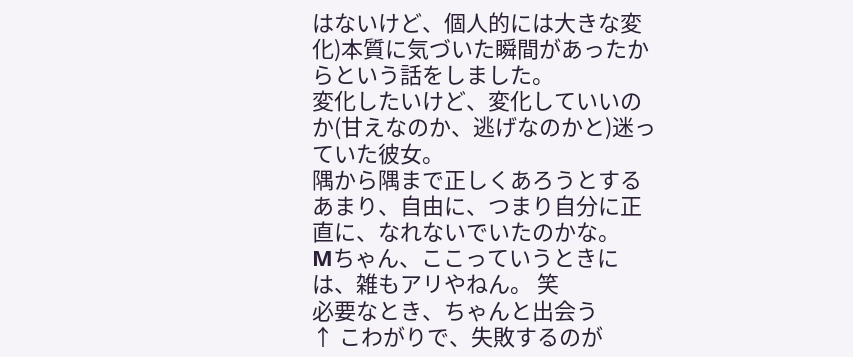はないけど、個人的には大きな変化)本質に気づいた瞬間があったからという話をしました。
変化したいけど、変化していいのか(甘えなのか、逃げなのかと)迷っていた彼女。
隅から隅まで正しくあろうとするあまり、自由に、つまり自分に正直に、なれないでいたのかな。
Mちゃん、ここっていうときには、雑もアリやねん。 笑
必要なとき、ちゃんと出会う
↑ こわがりで、失敗するのが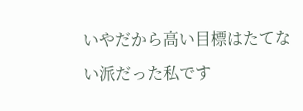いやだから高い目標はたてない派だった私です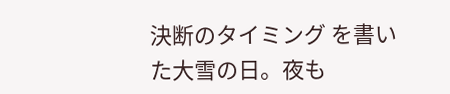決断のタイミング を書いた大雪の日。夜も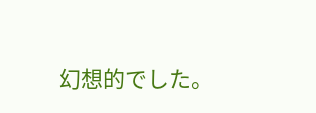幻想的でした。